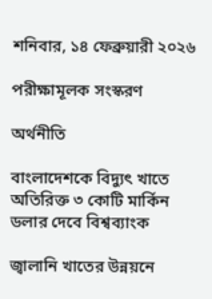শনিবার, ১৪ ফেব্রুয়ারী ২০২৬

পরীক্ষামূলক সংস্করণ

অর্থনীতি

বাংলাদেশকে বিদ্যুৎ খাতে অতিরিক্ত ৩ কোটি মার্কিন ডলার দেবে বিশ্বব্যাংক

জ্বালানি খাতের উন্নয়নে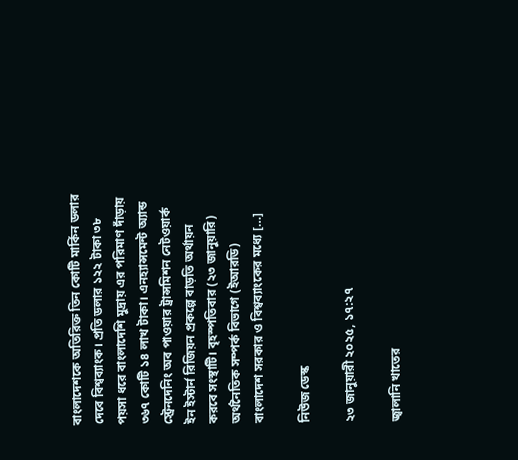বাংলাদেশকে অতিরিক্ত তিন কোটি মার্কিন ডলার দেবে বিশ্বব্যাংক। প্রতি ডলার ১২২ টাকা ৩৮ পয়সা ধরে বাংলাদেশি মুদ্রায় এর পরিমাণ দাঁড়ায় ৩৬৭ কোটি ১৪ লাখ টাকা। এনহ্যান্সমেন্ট অ্যান্ড স্ট্রেনদেনিং অব পাওয়ার ট্রান্সমিশন নেটওয়ার্ক ইন ইস্টার্ন রিজিয়ন প্রকল্পে বাড়তি অর্থায়ন করবে সংস্থাটি। বৃহস্পতিবার (২৩ জানুয়ারি) অর্থনৈতিক সম্পর্ক বিভাগে (ইআরডি) বাংলাদেশ সরকার ও বিশ্বব্যাংকের মধ্যে […]

নিউজ ডেস্ক

২৩ জানুয়ারী ২০২৫, ১৭:২৭

জ্বালানি খাতের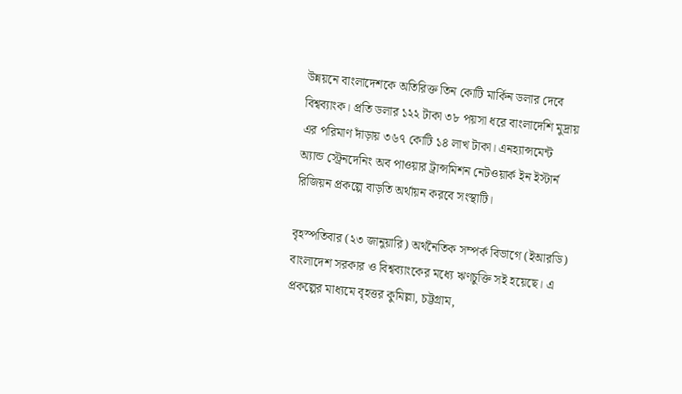উন্নয়নে বাংলাদেশকে অতিরিক্ত তিন কোটি মার্কিন ডলার দেবে বিশ্বব্যাংক। প্রতি ডলার ১২২ টাকা ৩৮ পয়সা ধরে বাংলাদেশি মুদ্রায় এর পরিমাণ দাঁড়ায় ৩৬৭ কোটি ১৪ লাখ টাকা। এনহ্যান্সমেন্ট অ্যান্ড স্ট্রেনদেনিং অব পাওয়ার ট্রান্সমিশন নেটওয়ার্ক ইন ইস্টার্ন রিজিয়ন প্রকল্পে বাড়তি অর্থায়ন করবে সংস্থাটি।

বৃহস্পতিবার (২৩ জানুয়ারি) অর্থনৈতিক সম্পর্ক বিভাগে (ইআরডি) বাংলাদেশ সরকার ও বিশ্বব্যাংকের মধ্যে ঋণচুক্তি সই হয়েছে। এ প্রকল্পের মাধ্যমে বৃহত্তর কুমিল্লা, চট্টগ্রাম,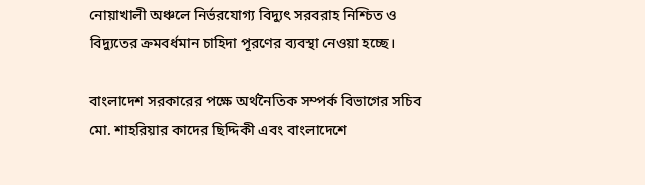নোয়াখালী অঞ্চলে নির্ভরযোগ্য বিদ্যুৎ সরবরাহ নিশ্চিত ও বিদ্যুতের ক্রমবর্ধমান চাহিদা পূরণের ব্যবস্থা নেওয়া হচ্ছে।

বাংলাদেশ সরকারের পক্ষে অর্থনৈতিক সম্পর্ক বিভাগের সচিব মো. শাহরিয়ার কাদের ছিদ্দিকী এবং বাংলাদেশে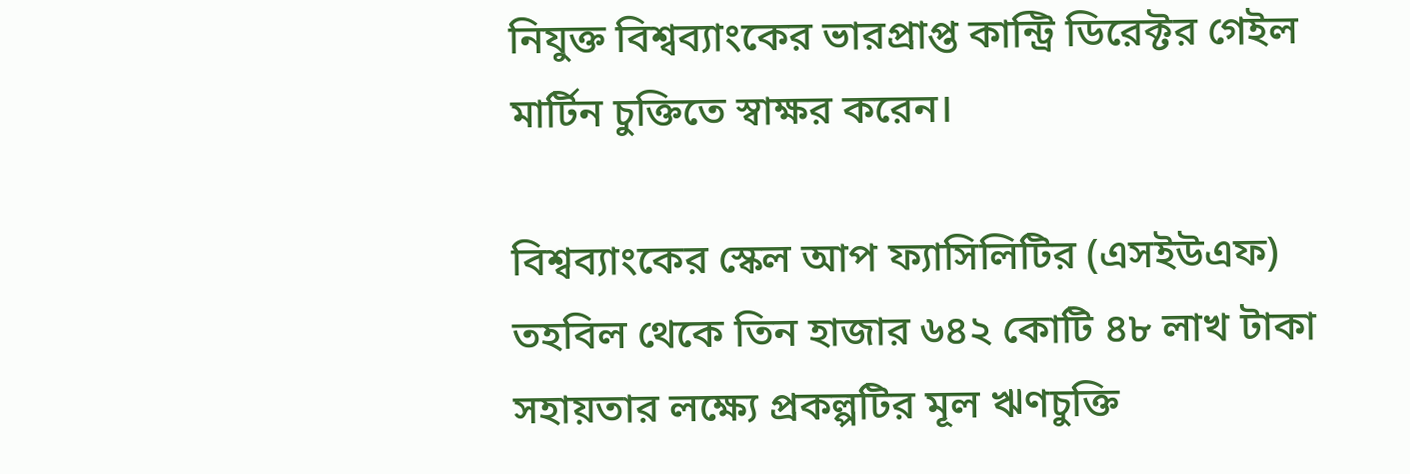নিযুক্ত বিশ্বব্যাংকের ভারপ্রাপ্ত কান্ট্রি ডিরেক্টর গেইল মার্টিন চুক্তিতে স্বাক্ষর করেন।

বিশ্বব্যাংকের স্কেল আপ ফ্যাসিলিটির (এসইউএফ) তহবিল থেকে তিন হাজার ৬৪২ কোটি ৪৮ লাখ টাকা সহায়তার লক্ষ্যে প্রকল্পটির মূল ঋণচুক্তি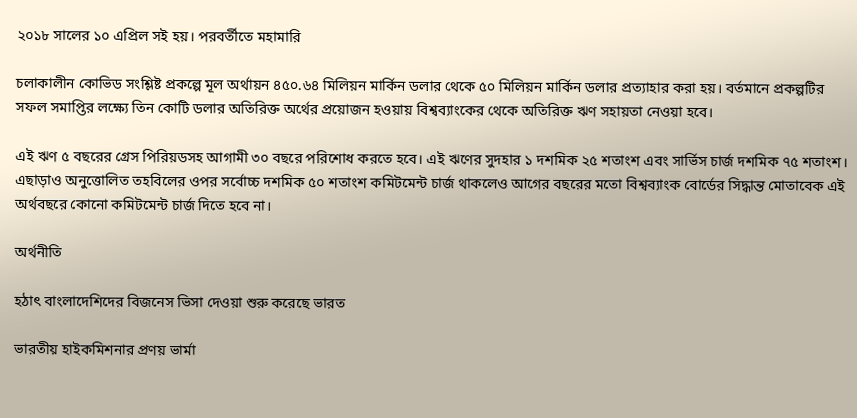২০১৮ সালের ১০ এপ্রিল সই হয়। পরবর্তীতে মহামারি

চলাকালীন কোভিড সংশ্লিষ্ট প্রকল্পে মূল অর্থায়ন ৪৫০.৬৪ মিলিয়ন মার্কিন ডলার থেকে ৫০ মিলিয়ন মার্কিন ডলার প্রত্যাহার করা হয়। বর্তমানে প্রকল্পটির সফল সমাপ্তির লক্ষ্যে তিন কোটি ডলার অতিরিক্ত অর্থের প্রয়োজন হওয়ায় বিশ্বব্যাংকের থেকে অতিরিক্ত ঋণ সহায়তা নেওয়া হবে।

এই ঋণ ৫ বছরের গ্রেস পিরিয়ডসহ আগামী ৩০ বছরে পরিশোধ করতে হবে। এই ঋণের সুদহার ১ দশমিক ২৫ শতাংশ এবং সার্ভিস চার্জ দশমিক ৭৫ শতাংশ। এছাড়াও অনুত্তোলিত তহবিলের ওপর সর্বোচ্চ দশমিক ৫০ শতাংশ কমিটমেন্ট চার্জ থাকলেও আগের বছরের মতো বিশ্বব্যাংক বোর্ডের সিদ্ধান্ত মোতাবেক এই অর্থবছরে কোনো কমিটমেন্ট চার্জ দিতে হবে না।

অর্থনীতি

হঠাৎ বাংলাদেশিদের বিজনেস ভিসা দেওয়া শুরু করেছে ভারত

ভারতীয় হাইকমিশনার প্রণয় ভার্মা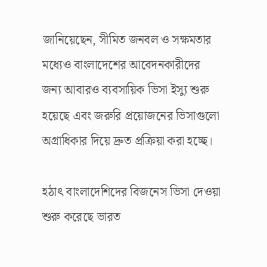জানিয়েছেন, সীমিত জনবল ও সক্ষমতার মধ্যেও বাংলাদেশের আবেদনকারীদের জন্য আবারও ব্যবসায়িক ভিসা ইস্যু শুরু হয়েছে এবং জরুরি প্রয়োজনের ভিসাগুলো অগ্রাধিকার দিয়ে দ্রুত প্রক্রিয়া করা হচ্ছে।

হঠাৎ বাংলাদেশিদের বিজনেস ভিসা দেওয়া শুরু করেছে ভারত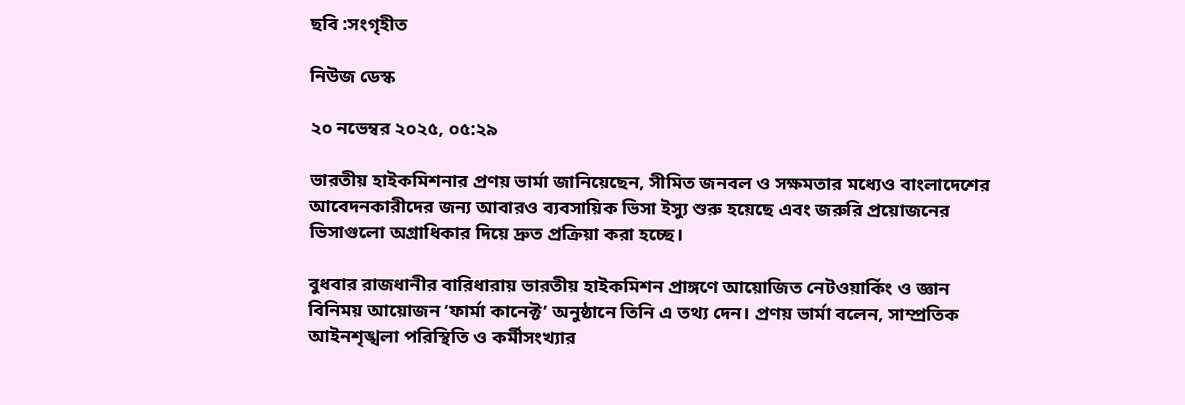ছবি :সংগৃহীত

নিউজ ডেস্ক

২০ নভেম্বর ২০২৫, ০৫:২৯

ভারতীয় হাইকমিশনার প্রণয় ভার্মা জানিয়েছেন, সীমিত জনবল ও সক্ষমতার মধ্যেও বাংলাদেশের আবেদনকারীদের জন্য আবারও ব্যবসায়িক ভিসা ইস্যু শুরু হয়েছে এবং জরুরি প্রয়োজনের ভিসাগুলো অগ্রাধিকার দিয়ে দ্রুত প্রক্রিয়া করা হচ্ছে।

বুধবার রাজধানীর বারিধারায় ভারতীয় হাইকমিশন প্রাঙ্গণে আয়োজিত নেটওয়ার্কিং ও জ্ঞান বিনিময় আয়োজন ‘ফার্মা কানেক্ট’ অনুষ্ঠানে তিনি এ তথ্য দেন। প্রণয় ভার্মা বলেন, সাম্প্রতিক আইনশৃঙ্খলা পরিস্থিতি ও কর্মীসংখ্যার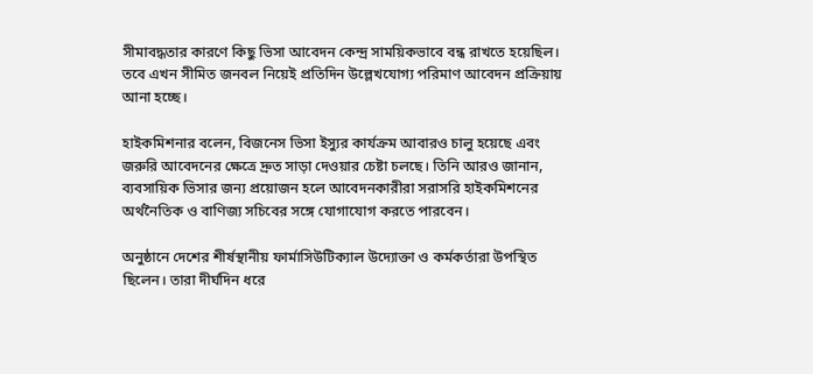সীমাবদ্ধতার কারণে কিছু ভিসা আবেদন কেন্দ্র সাময়িকভাবে বন্ধ রাখতে হয়েছিল। তবে এখন সীমিত জনবল নিয়েই প্রতিদিন উল্লেখযোগ্য পরিমাণ আবেদন প্রক্রিয়ায় আনা হচ্ছে।

হাইকমিশনার বলেন, বিজনেস ভিসা ইস্যুর কার্যক্রম আবারও চালু হয়েছে এবং জরুরি আবেদনের ক্ষেত্রে দ্রুত সাড়া দেওয়ার চেষ্টা চলছে। তিনি আরও জানান, ব্যবসায়িক ভিসার জন্য প্রয়োজন হলে আবেদনকারীরা সরাসরি হাইকমিশনের অর্থনৈতিক ও বাণিজ্য সচিবের সঙ্গে যোগাযোগ করতে পারবেন।

অনুষ্ঠানে দেশের শীর্ষস্থানীয় ফার্মাসিউটিক্যাল উদ্যোক্তা ও কর্মকর্তারা উপস্থিত ছিলেন। তারা দীর্ঘদিন ধরে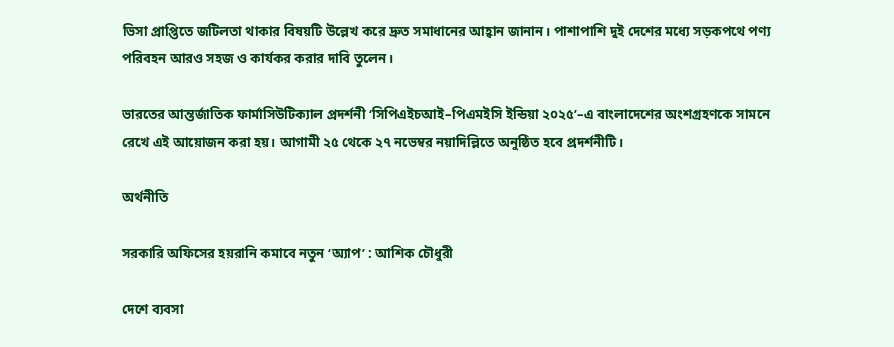ভিসা প্রাপ্তিতে জটিলতা থাকার বিষয়টি উল্লেখ করে দ্রুত সমাধানের আহ্বান জানান। পাশাপাশি দুই দেশের মধ্যে সড়কপথে পণ্য পরিবহন আরও সহজ ও কার্যকর করার দাবি তুলেন।

ভারতের আন্তর্জাতিক ফার্মাসিউটিক্যাল প্রদর্শনী ‘সিপিএইচআই–পিএমইসি ইন্ডিয়া ২০২৫’–এ বাংলাদেশের অংশগ্রহণকে সামনে রেখে এই আয়োজন করা হয়। আগামী ২৫ থেকে ২৭ নভেম্বর নয়াদিল্লিতে অনুষ্ঠিত হবে প্রদর্শনীটি।

অর্থনীতি

সরকারি অফিসের হয়রানি কমাবে নতুন ‘অ্যাপ’ : আশিক চৌধুরী

দেশে ব্যবসা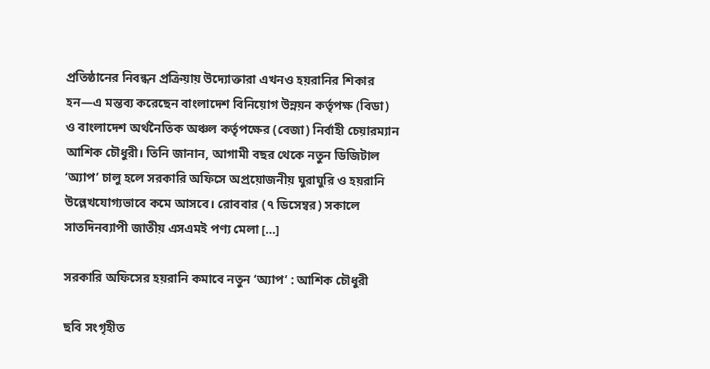প্রতিষ্ঠানের নিবন্ধন প্রক্রিয়ায় উদ্যোক্তারা এখনও হয়রানির শিকার হন—এ মন্তব্য করেছেন বাংলাদেশ বিনিয়োগ উন্নয়ন কর্তৃপক্ষ (বিডা) ও বাংলাদেশ অর্থনৈতিক অঞ্চল কর্তৃপক্ষের (বেজা) নির্বাহী চেয়ারম্যান আশিক চৌধুরী। তিনি জানান, আগামী বছর থেকে নতুন ডিজিটাল ‘অ্যাপ’ চালু হলে সরকারি অফিসে অপ্রয়োজনীয় ঘুরাঘুরি ও হয়রানি উল্লেখযোগ্যভাবে কমে আসবে। রোববার (৭ ডিসেম্বর) সকালে সাতদিনব্যাপী জাতীয় এসএমই পণ্য মেলা […]

সরকারি অফিসের হয়রানি কমাবে নতুন ‘অ্যাপ’ : আশিক চৌধুরী

ছবি সংগৃহীত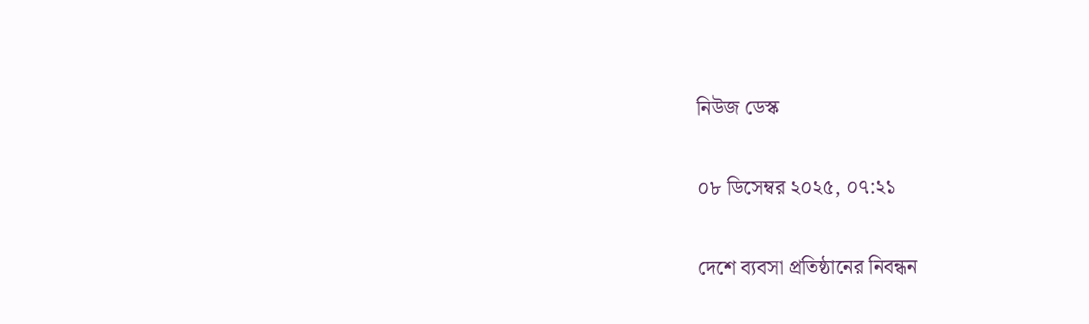নিউজ ডেস্ক

০৮ ডিসেম্বর ২০২৫, ০৭:২১

দেশে ব্যবসা প্রতিষ্ঠানের নিবন্ধন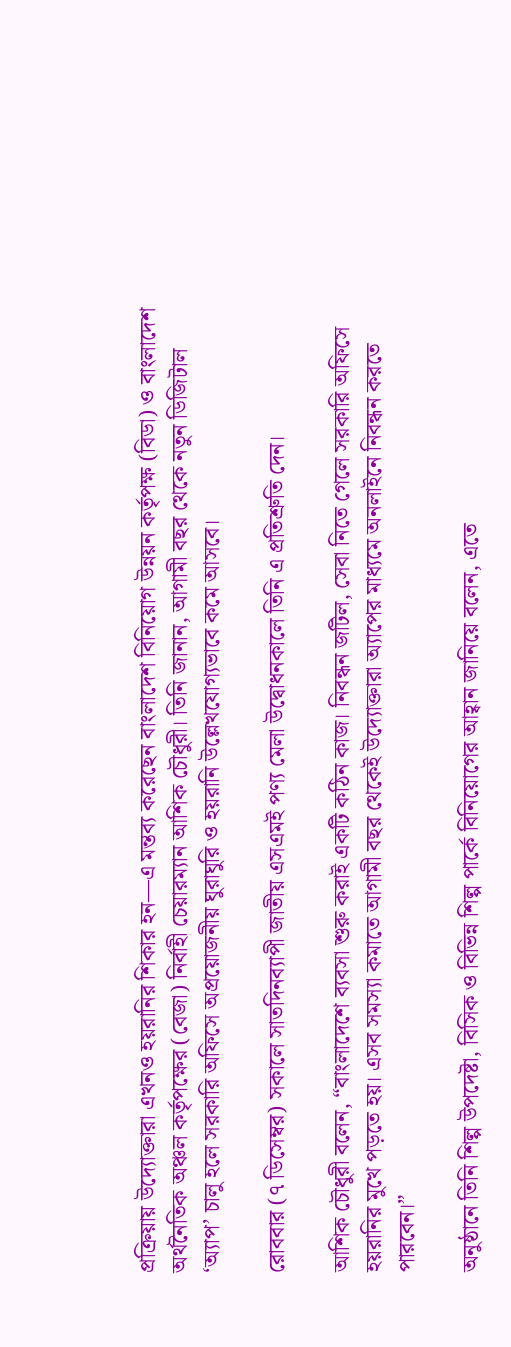প্রক্রিয়ায় উদ্যোক্তারা এখনও হয়রানির শিকার হন—এ মন্তব্য করেছেন বাংলাদেশ বিনিয়োগ উন্নয়ন কর্তৃপক্ষ (বিডা) ও বাংলাদেশ অর্থনৈতিক অঞ্চল কর্তৃপক্ষের (বেজা) নির্বাহী চেয়ারম্যান আশিক চৌধুরী। তিনি জানান, আগামী বছর থেকে নতুন ডিজিটাল ‘অ্যাপ’ চালু হলে সরকারি অফিসে অপ্রয়োজনীয় ঘুরাঘুরি ও হয়রানি উল্লেখযোগ্যভাবে কমে আসবে।

রোববার (৭ ডিসেম্বর) সকালে সাতদিনব্যাপী জাতীয় এসএমই পণ্য মেলা উদ্বোধনকালে তিনি এ প্রতিশ্রুতি দেন।

আশিক চৌধুরী বলেন, “বাংলাদেশে ব্যবসা শুরু করাই একটি কঠিন কাজ। নিবন্ধন জটিল, সেবা নিতে গেলে সরকারি অফিসে হয়রানির মুখে পড়তে হয়। এসব সমস্যা কমাতে আগামী বছর থেকেই উদ্যোক্তারা অ্যাপের মাধ্যমে অনলাইনে নিবন্ধন করতে পারবেন।”

অনুষ্ঠানে তিনি শিল্প উপদেষ্টা, বিসিক ও বিভিন্ন শিল্প পার্কে বিনিয়োগের আহ্বান জানিয়ে বলেন, এতে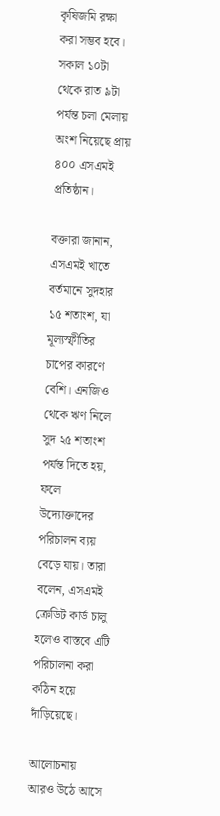কৃষিজমি রক্ষা করা সম্ভব হবে। সকাল ১০টা থেকে রাত ৯টা পর্যন্ত চলা মেলায় অংশ নিয়েছে প্রায় ৪০০ এসএমই প্রতিষ্ঠান।

বক্তারা জানান, এসএমই খাতে বর্তমানে সুদহার ১৫ শতাংশ, যা মূল্যস্ফীতির চাপের কারণে বেশি। এনজিও থেকে ঋণ নিলে সুদ ২৫ শতাংশ পর্যন্ত দিতে হয়, ফলে উদ্যোক্তাদের পরিচালন ব্যয় বেড়ে যায়। তারা বলেন, এসএমই ক্রেডিট কার্ড চালু হলেও বাস্তবে এটি পরিচালনা করা কঠিন হয়ে দাঁড়িয়েছে।

আলোচনায় আরও উঠে আসে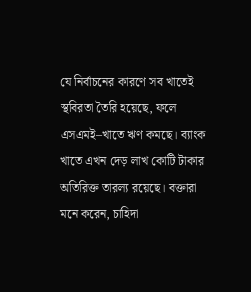যে নির্বাচনের কারণে সব খাতেই স্থবিরতা তৈরি হয়েছে, ফলে এসএমই–খাতে ঋণ কমছে। ব্যাংক খাতে এখন দেড় লাখ কোটি টাকার অতিরিক্ত তারল্য রয়েছে। বক্তারা মনে করেন, চাহিদা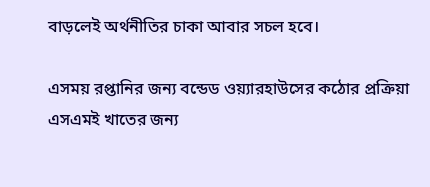বাড়লেই অর্থনীতির চাকা আবার সচল হবে।

এসময় রপ্তানির জন্য বন্ডেড ওয়্যারহাউসের কঠোর প্রক্রিয়া এসএমই খাতের জন্য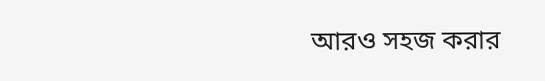আরও সহজ করার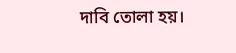দাবি তোলা হয়।